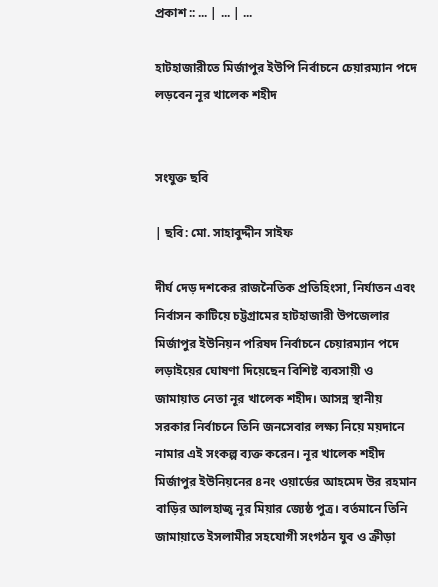প্রকাশ :: ... | ... | ...

হাটহাজারীতে মির্জাপুর ইউপি নির্বাচনে চেয়ারম্যান পদে লড়বেন নূর খালেক শহীদ


সংযুক্ত ছবি

| ছবি: মো. সাহাবুদ্দীন সাইফ

দীর্ঘ দেড় দশকের রাজনৈতিক প্রতিহিংসা, নির্যাতন এবং নির্বাসন কাটিয়ে চট্টগ্রামের হাটহাজারী উপজেলার মির্জাপুর ইউনিয়ন পরিষদ নির্বাচনে চেয়ারম্যান পদে লড়াইয়ের ঘোষণা দিয়েছেন বিশিষ্ট ব্যবসায়ী ও জামায়াত নেতা নূর খালেক শহীদ। আসন্ন স্থানীয় সরকার নির্বাচনে তিনি জনসেবার লক্ষ্য নিয়ে ময়দানে নামার এই সংকল্প ব্যক্ত করেন। নূর খালেক শহীদ মির্জাপুর ইউনিয়নের ৪নং ওয়ার্ডের আহমেদ উর রহমান বাড়ির আলহাজ্ব নূর মিয়ার জ্যেষ্ঠ পুত্র। বর্তমানে তিনি জামায়াতে ইসলামীর সহযোগী সংগঠন যুব ও ক্রীড়া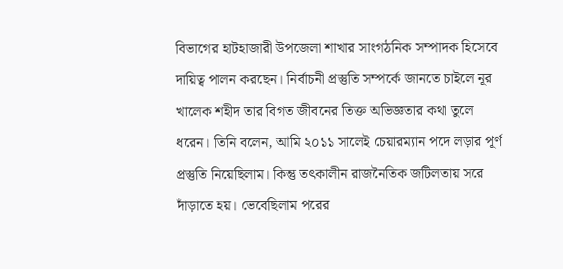বিভাগের হাটহাজারী উপজেলা শাখার সাংগঠনিক সম্পাদক হিসেবে দায়িত্ব পালন করছেন। নির্বাচনী প্রস্তুতি সম্পর্কে জানতে চাইলে নূর খালেক শহীদ তার বিগত জীবনের তিক্ত অভিজ্ঞতার কথা তুলে ধরেন। তিনি বলেন, আমি ২০১১ সালেই চেয়ারম্যান পদে লড়ার পূর্ণ প্রস্তুতি নিয়েছিলাম। কিন্তু তৎকালীন রাজনৈতিক জটিলতায় সরে দাঁড়াতে হয়। ভেবেছিলাম পরের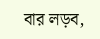বার লড়ব,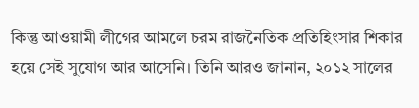কিন্তু আওয়ামী লীগের আমলে চরম রাজনৈতিক প্রতিহিংসার শিকার হয়ে সেই সুযোগ আর আসেনি। তিনি আরও জানান, ২০১২ সালের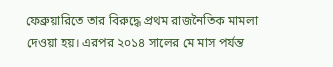ফেব্রুয়ারিতে তার বিরুদ্ধে প্রথম রাজনৈতিক মামলা দেওয়া হয়। এরপর ২০১৪ সালের মে মাস পর্যন্ত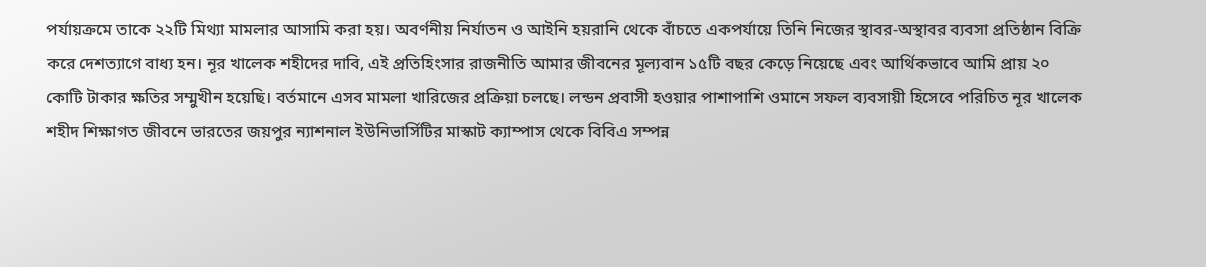পর্যায়ক্রমে তাকে ২২টি মিথ্যা মামলার আসামি করা হয়। অবর্ণনীয় নির্যাতন ও আইনি হয়রানি থেকে বাঁচতে একপর্যায়ে তিনি নিজের স্থাবর-অস্থাবর ব্যবসা প্রতিষ্ঠান বিক্রি করে দেশত্যাগে বাধ্য হন। নূর খালেক শহীদের দাবি, এই প্রতিহিংসার রাজনীতি আমার জীবনের মূল্যবান ১৫টি বছর কেড়ে নিয়েছে এবং আর্থিকভাবে আমি প্রায় ২০ কোটি টাকার ক্ষতির সম্মুখীন হয়েছি। বর্তমানে এসব মামলা খারিজের প্রক্রিয়া চলছে। লন্ডন প্রবাসী হওয়ার পাশাপাশি ওমানে সফল ব্যবসায়ী হিসেবে পরিচিত নূর খালেক শহীদ শিক্ষাগত জীবনে ভারতের জয়পুর ন্যাশনাল ইউনিভার্সিটির মাস্কাট ক্যাম্পাস থেকে বিবিএ সম্পন্ন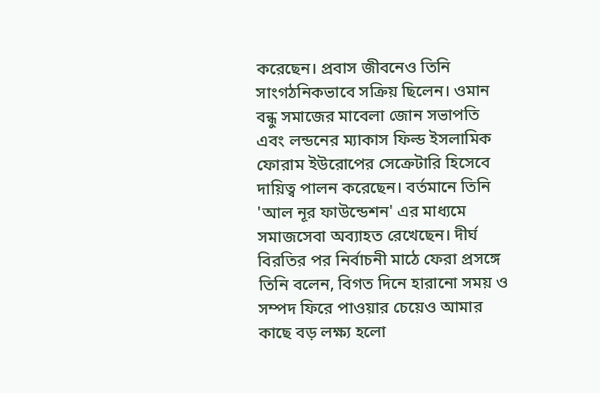করেছেন। প্রবাস জীবনেও তিনি সাংগঠনিকভাবে সক্রিয় ছিলেন। ওমান বন্ধু সমাজের মাবেলা জোন সভাপতি এবং লন্ডনের ম্যাকাস ফিল্ড ইসলামিক ফোরাম ইউরোপের সেক্রেটারি হিসেবে দায়িত্ব পালন করেছেন। বর্তমানে তিনি 'আল নূর ফাউন্ডেশন' এর মাধ্যমে সমাজসেবা অব্যাহত রেখেছেন। দীর্ঘ বিরতির পর নির্বাচনী মাঠে ফেরা প্রসঙ্গে তিনি বলেন, বিগত দিনে হারানো সময় ও সম্পদ ফিরে পাওয়ার চেয়েও আমার কাছে বড় লক্ষ্য হলো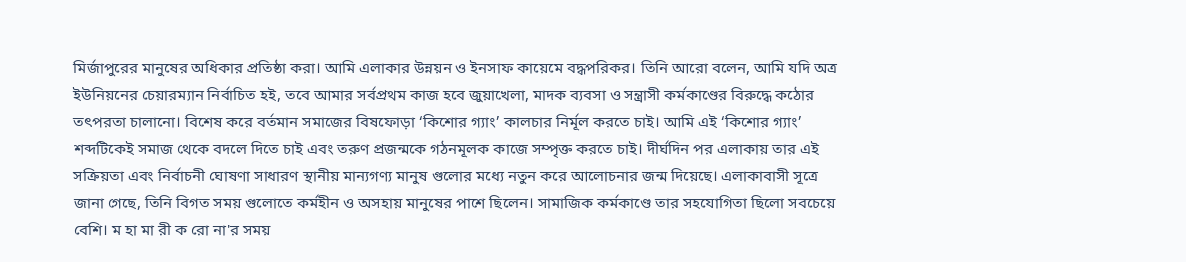মির্জাপুরের মানুষের অধিকার প্রতিষ্ঠা করা। আমি এলাকার উন্নয়ন ও ইনসাফ কায়েমে বদ্ধপরিকর। তিনি আরো বলেন, আমি যদি অত্র ইউনিয়নের চেয়ারম্যান নির্বাচিত হই, তবে আমার সর্বপ্রথম কাজ হবে জুয়াখেলা, মাদক ব্যবসা ও সন্ত্রাসী কর্মকাণ্ডের বিরুদ্ধে কঠোর তৎপরতা চালানো। বিশেষ করে বর্তমান সমাজের বিষফোড়া ‘কিশোর গ্যাং’ কালচার নির্মূল করতে চাই। আমি এই ‘কিশোর গ্যাং’ শব্দটিকেই সমাজ থেকে বদলে দিতে চাই এবং তরুণ প্রজন্মকে গঠনমূলক কাজে সম্পৃক্ত করতে চাই। দীর্ঘদিন পর এলাকায় তার এই সক্রিয়তা এবং নির্বাচনী ঘোষণা সাধারণ স্থানীয় মান্যগণ্য মানুষ গুলোর মধ্যে নতুন করে আলোচনার জন্ম দিয়েছে। এলাকাবাসী সূত্রে জানা গেছে, তিনি বিগত সময় গুলোতে কর্মহীন ও অসহায় মানুষের পাশে ছিলেন। সামাজিক কর্মকাণ্ডে তার সহযোগিতা ছিলো সবচেয়ে বেশি। ম হা মা রী ক রো না'র সময়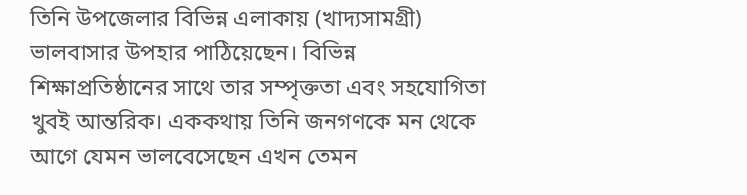তিনি উপজেলার বিভিন্ন এলাকায় (খাদ্যসামগ্রী) ভালবাসার উপহার পাঠিয়েছেন। বিভিন্ন শিক্ষাপ্রতিষ্ঠানের সাথে তার সম্পৃক্ততা এবং সহযোগিতা খুবই আন্তরিক। এককথায় তিনি জনগণকে মন থেকে আগে যেমন ভালবেসেছেন এখন তেমন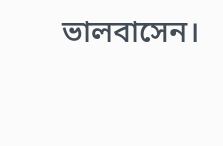ভালবাসেন।